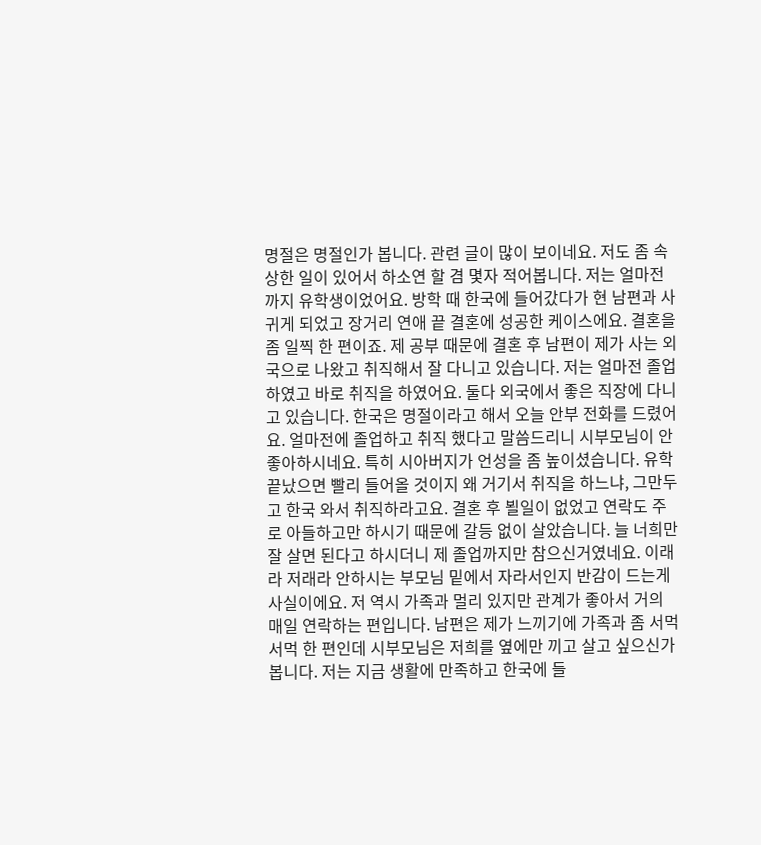명절은 명절인가 봅니다. 관련 글이 많이 보이네요. 저도 좀 속상한 일이 있어서 하소연 할 겸 몇자 적어봅니다. 저는 얼마전까지 유학생이었어요. 방학 때 한국에 들어갔다가 현 남편과 사귀게 되었고 장거리 연애 끝 결혼에 성공한 케이스에요. 결혼을 좀 일찍 한 편이죠. 제 공부 때문에 결혼 후 남편이 제가 사는 외국으로 나왔고 취직해서 잘 다니고 있습니다. 저는 얼마전 졸업 하였고 바로 취직을 하였어요. 둘다 외국에서 좋은 직장에 다니고 있습니다. 한국은 명절이라고 해서 오늘 안부 전화를 드렸어요. 얼마전에 졸업하고 취직 했다고 말씀드리니 시부모님이 안좋아하시네요. 특히 시아버지가 언성을 좀 높이셨습니다. 유학 끝났으면 빨리 들어올 것이지 왜 거기서 취직을 하느냐, 그만두고 한국 와서 취직하라고요. 결혼 후 뵐일이 없었고 연락도 주로 아들하고만 하시기 때문에 갈등 없이 살았습니다. 늘 너희만 잘 살면 된다고 하시더니 제 졸업까지만 참으신거였네요. 이래라 저래라 안하시는 부모님 밑에서 자라서인지 반감이 드는게 사실이에요. 저 역시 가족과 멀리 있지만 관계가 좋아서 거의 매일 연락하는 편입니다. 남편은 제가 느끼기에 가족과 좀 서먹서먹 한 편인데 시부모님은 저희를 옆에만 끼고 살고 싶으신가 봅니다. 저는 지금 생활에 만족하고 한국에 들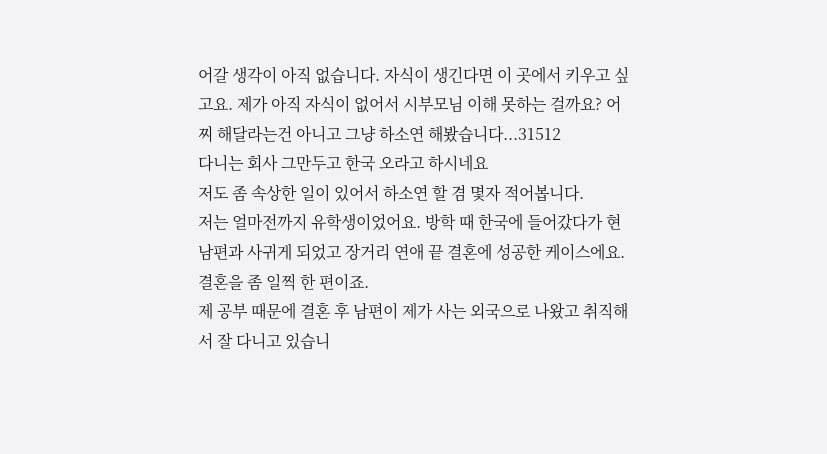어갈 생각이 아직 없습니다. 자식이 생긴다면 이 곳에서 키우고 싶고요. 제가 아직 자식이 없어서 시부모님 이해 못하는 걸까요? 어찌 해달라는건 아니고 그냥 하소연 해봤습니다...31512
다니는 회사 그만두고 한국 오라고 하시네요
저도 좀 속상한 일이 있어서 하소연 할 겸 몇자 적어봅니다.
저는 얼마전까지 유학생이었어요. 방학 때 한국에 들어갔다가 현 남편과 사귀게 되었고 장거리 연애 끝 결혼에 성공한 케이스에요. 결혼을 좀 일찍 한 편이죠.
제 공부 때문에 결혼 후 남편이 제가 사는 외국으로 나왔고 취직해서 잘 다니고 있습니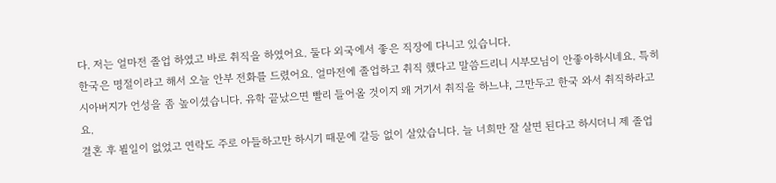다. 저는 얼마전 졸업 하였고 바로 취직을 하였어요. 둘다 외국에서 좋은 직장에 다니고 있습니다.
한국은 명절이라고 해서 오늘 안부 전화를 드렸어요. 얼마전에 졸업하고 취직 했다고 말씀드리니 시부모님이 안좋아하시네요. 특히 시아버지가 언성을 좀 높이셨습니다. 유학 끝났으면 빨리 들어올 것이지 왜 거기서 취직을 하느냐, 그만두고 한국 와서 취직하라고요.
결혼 후 뵐일이 없었고 연락도 주로 아들하고만 하시기 때문에 갈등 없이 살았습니다. 늘 너희만 잘 살면 된다고 하시더니 제 졸업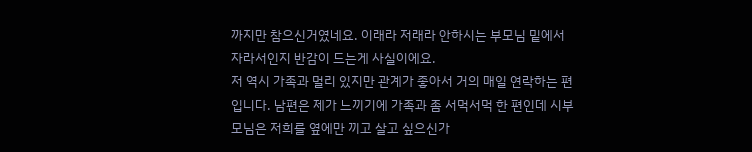까지만 참으신거였네요. 이래라 저래라 안하시는 부모님 밑에서 자라서인지 반감이 드는게 사실이에요.
저 역시 가족과 멀리 있지만 관계가 좋아서 거의 매일 연락하는 편입니다. 남편은 제가 느끼기에 가족과 좀 서먹서먹 한 편인데 시부모님은 저희를 옆에만 끼고 살고 싶으신가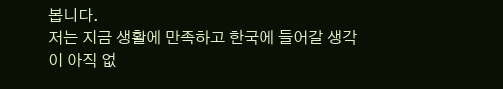봅니다.
저는 지금 생활에 만족하고 한국에 들어갈 생각이 아직 없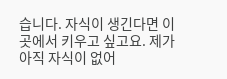습니다. 자식이 생긴다면 이 곳에서 키우고 싶고요. 제가 아직 자식이 없어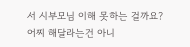서 시부모님 이해 못하는 걸까요?
어찌 해달라는건 아니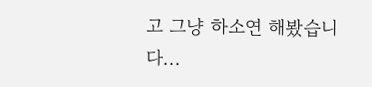고 그냥 하소연 해봤습니다...